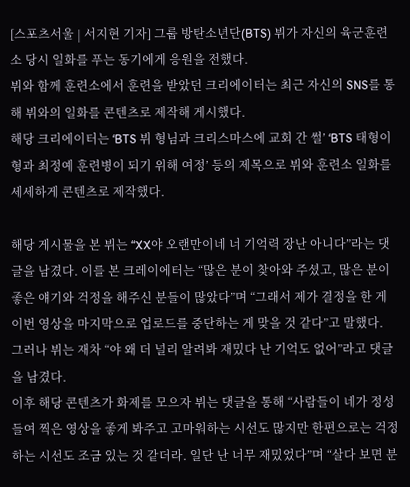[스포츠서울 | 서지현 기자] 그룹 방탄소년단(BTS) 뷔가 자신의 육군훈련소 당시 일화를 푸는 동기에게 응원을 전했다.
뷔와 함께 훈련소에서 훈련을 받았던 크리에이터는 최근 자신의 SNS를 통해 뷔와의 일화를 콘텐츠로 제작해 게시했다.
해당 크리에이터는 ‘BTS 뷔 형님과 크리스마스에 교회 간 썰’ ‘BTS 태형이형과 최정예 훈련병이 되기 위해 여정’ 등의 제목으로 뷔와 훈련소 일화를 세세하게 콘텐츠로 제작했다.

해당 게시물을 본 뷔는 “XX야 오랜만이네 너 기억력 장난 아니다”라는 댓글을 남겼다. 이를 본 크레이에터는 “많은 분이 찾아와 주셨고, 많은 분이 좋은 얘기와 걱정을 해주신 분들이 많았다”며 “그래서 제가 결정을 한 게 이번 영상을 마지막으로 업로드를 중단하는 게 맞을 것 같다”고 말했다.
그러나 뷔는 재차 “야 왜 더 널리 알려봐 재밌다 난 기억도 없어”라고 댓글을 남겼다.
이후 해당 콘텐츠가 화제를 모으자 뷔는 댓글을 통해 “사람들이 네가 정성 들여 찍은 영상을 좋게 봐주고 고마워하는 시선도 많지만 한편으로는 걱정하는 시선도 조금 있는 것 같더라. 일단 난 너무 재밌었다”며 “살다 보면 분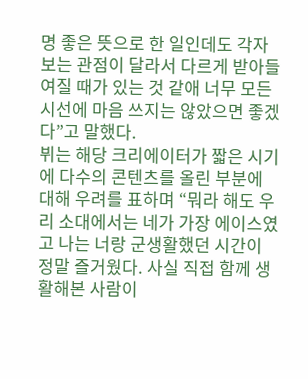명 좋은 뜻으로 한 일인데도 각자 보는 관점이 달라서 다르게 받아들여질 때가 있는 것 같애 너무 모든 시선에 마음 쓰지는 않았으면 좋겠다”고 말했다.
뷔는 해당 크리에이터가 짧은 시기에 다수의 콘텐츠를 올린 부분에 대해 우려를 표하며 “뭐라 해도 우리 소대에서는 네가 가장 에이스였고 나는 너랑 군생활했던 시간이 정말 즐거웠다. 사실 직접 함께 생활해본 사람이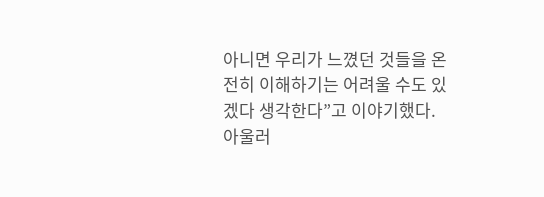아니면 우리가 느꼈던 것들을 온전히 이해하기는 어려울 수도 있겠다 생각한다”고 이야기했다.
아울러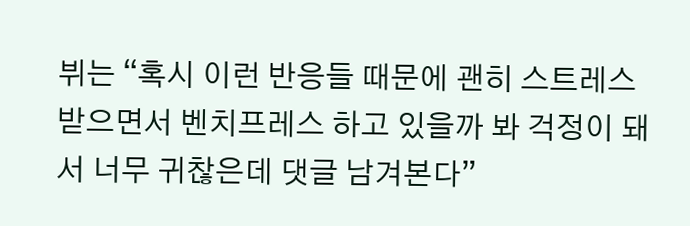뷔는 “혹시 이런 반응들 때문에 괜히 스트레스 받으면서 벤치프레스 하고 있을까 봐 걱정이 돼서 너무 귀찮은데 댓글 남겨본다”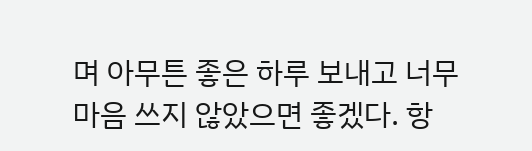며 아무튼 좋은 하루 보내고 너무 마음 쓰지 않았으면 좋겠다. 항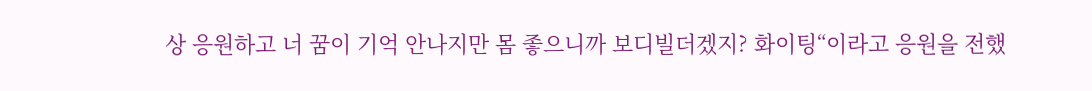상 응원하고 너 꿈이 기억 안나지만 몸 좋으니까 보디빌더겠지? 화이팅“이라고 응원을 전했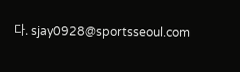다. sjay0928@sportsseoul.com